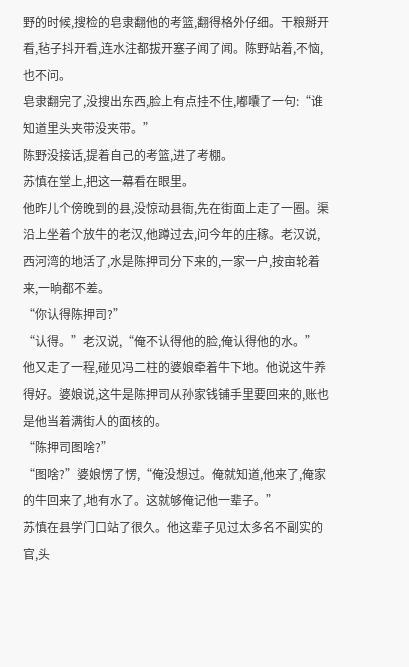野的时候,搜检的皂隶翻他的考篮,翻得格外仔细。干粮掰开看,毡子抖开看,连水注都拔开塞子闻了闻。陈野站着,不恼,也不问。
皂隶翻完了,没搜出东西,脸上有点挂不住,嘟囔了一句:“谁知道里头夹带没夹带。”
陈野没接话,提着自己的考篮,进了考棚。
苏慎在堂上,把这一幕看在眼里。
他昨儿个傍晚到的县,没惊动县衙,先在街面上走了一圈。渠沿上坐着个放牛的老汉,他蹲过去,问今年的庄稼。老汉说,西河湾的地活了,水是陈押司分下来的,一家一户,按亩轮着来,一晌都不差。
“你认得陈押司?”
“认得。”老汉说,“俺不认得他的脸,俺认得他的水。”
他又走了一程,碰见冯二柱的婆娘牵着牛下地。他说这牛养得好。婆娘说,这牛是陈押司从孙家钱铺手里要回来的,账也是他当着满街人的面核的。
“陈押司图啥?”
“图啥?”婆娘愣了愣,“俺没想过。俺就知道,他来了,俺家的牛回来了,地有水了。这就够俺记他一辈子。”
苏慎在县学门口站了很久。他这辈子见过太多名不副实的官,头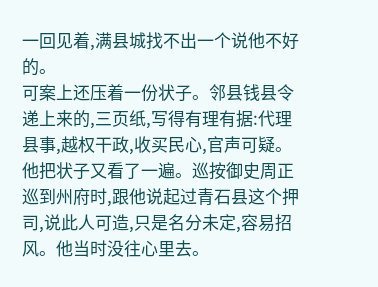一回见着,满县城找不出一个说他不好的。
可案上还压着一份状子。邻县钱县令递上来的,三页纸,写得有理有据:代理县事,越权干政,收买民心,官声可疑。
他把状子又看了一遍。巡按御史周正巡到州府时,跟他说起过青石县这个押司,说此人可造,只是名分未定,容易招风。他当时没往心里去。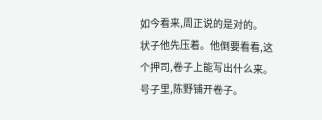如今看来,周正说的是对的。
状子他先压着。他倒要看看,这个押司,卷子上能写出什么来。
号子里,陈野铺开卷子。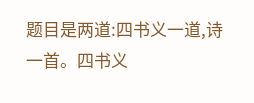题目是两道:四书义一道,诗一首。四书义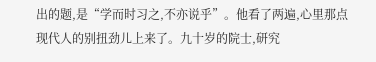出的题,是“学而时习之,不亦说乎”。他看了两遍,心里那点现代人的别扭劲儿上来了。九十岁的院士,研究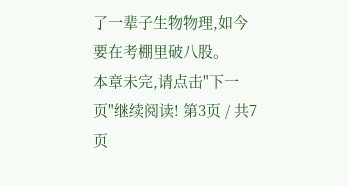了一辈子生物物理,如今要在考棚里破八股。
本章未完,请点击"下一页"继续阅读! 第3页 / 共7页